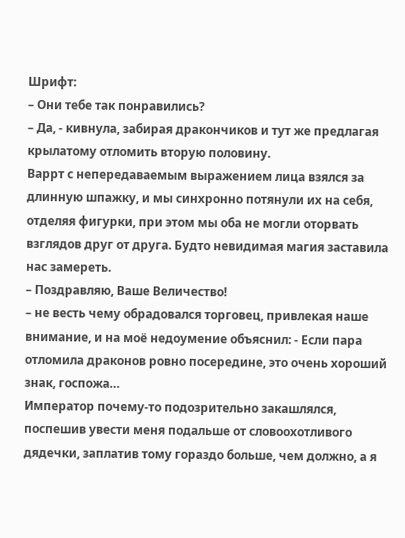Шрифт:
– Они тебе так понравились?
– Да, - кивнула, забирая дракончиков и тут же предлагая крылатому отломить вторую половину.
Варрт с непередаваемым выражением лица взялся за длинную шпажку, и мы синхронно потянули их на себя, отделяя фигурки, при этом мы оба не могли оторвать взглядов друг от друга. Будто невидимая магия заставила нас замереть.
– Поздравляю, Ваше Величество!
– не весть чему обрадовался торговец, привлекая наше внимание, и на моё недоумение объяснил: - Если пара отломила драконов ровно посередине, это очень хороший знак, госпожа…
Император почему-то подозрительно закашлялся, поспешив увести меня подальше от словоохотливого дядечки, заплатив тому гораздо больше, чем должно, а я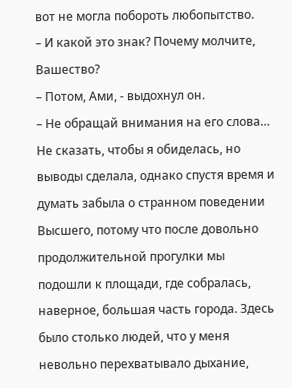вот не могла побороть любопытство.
– И какой это знак? Почему молчите, Вашество?
– Потом, Ами, - выдохнул он.
– Не обращай внимания на его слова…
Не сказать, чтобы я обиделась, но выводы сделала, однако спустя время и думать забыла о странном поведении Высшего, потому что после довольно продолжительной прогулки мы подошли к площади, где собралась, наверное, большая часть города. Здесь было столько людей, что у меня невольно перехватывало дыхание,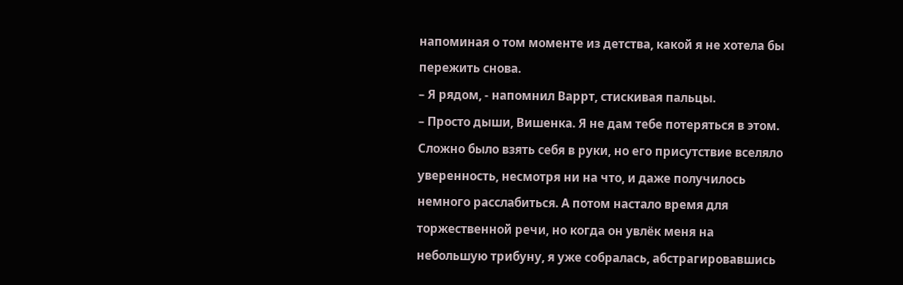напоминая о том моменте из детства, какой я не хотела бы пережить снова.
– Я рядом, - напомнил Варрт, стискивая пальцы.
– Просто дыши, Вишенка. Я не дам тебе потеряться в этом.
Сложно было взять себя в руки, но его присутствие вселяло уверенность, несмотря ни на что, и даже получилось немного расслабиться. А потом настало время для торжественной речи, но когда он увлёк меня на небольшую трибуну, я уже собралась, абстрагировавшись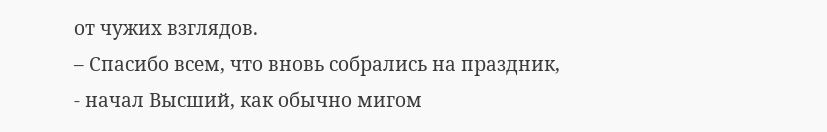от чужих взглядов.
– Спасибо всем, что вновь собрались на праздник, - начал Высший, как обычно мигом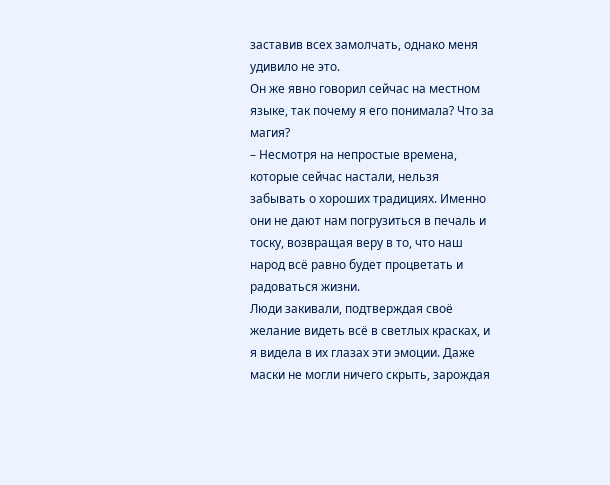заставив всех замолчать, однако меня удивило не это.
Он же явно говорил сейчас на местном языке, так почему я его понимала? Что за магия?
– Несмотря на непростые времена, которые сейчас настали, нельзя забывать о хороших традициях. Именно они не дают нам погрузиться в печаль и тоску, возвращая веру в то, что наш народ всё равно будет процветать и радоваться жизни.
Люди закивали, подтверждая своё желание видеть всё в светлых красках, и я видела в их глазах эти эмоции. Даже маски не могли ничего скрыть, зарождая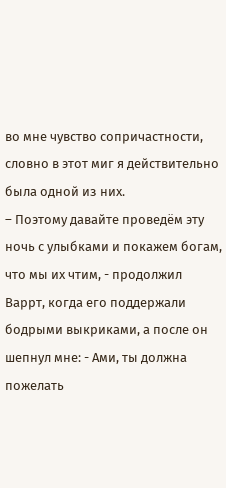во мне чувство сопричастности, словно в этот миг я действительно была одной из них.
– Поэтому давайте проведём эту ночь с улыбками и покажем богам, что мы их чтим, - продолжил Варрт, когда его поддержали бодрыми выкриками, а после он шепнул мне: - Ами, ты должна пожелать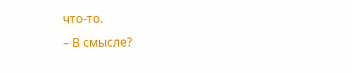что-то.
– В смысле?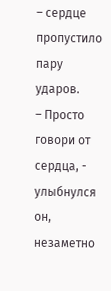– сердце пропустило пару ударов.
– Просто говори от сердца, - улыбнулся он, незаметно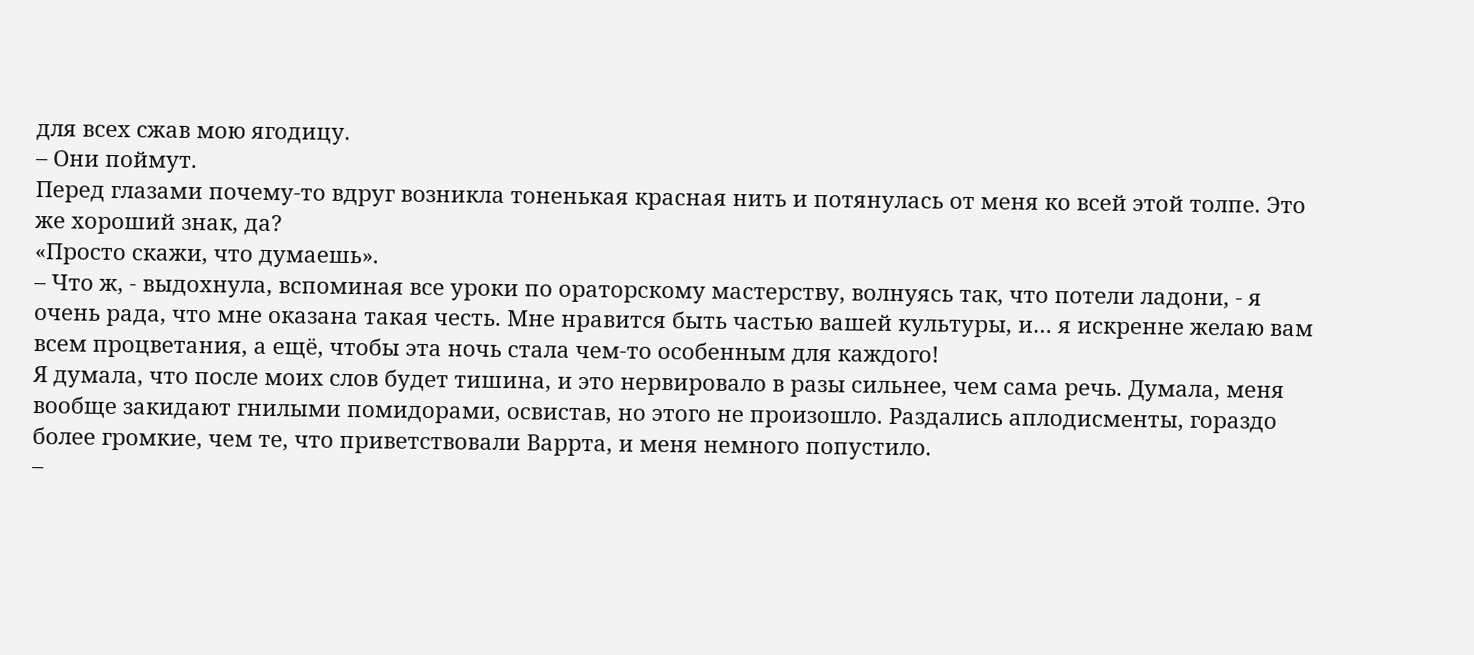для всех сжав мою ягодицу.
– Они поймут.
Перед глазами почему-то вдруг возникла тоненькая красная нить и потянулась от меня ко всей этой толпе. Это же хороший знак, да?
«Просто скажи, что думаешь».
– Что ж, - выдохнула, вспоминая все уроки по ораторскому мастерству, волнуясь так, что потели ладони, - я очень рада, что мне оказана такая честь. Мне нравится быть частью вашей культуры, и… я искренне желаю вам всем процветания, а ещё, чтобы эта ночь стала чем-то особенным для каждого!
Я думала, что после моих слов будет тишина, и это нервировало в разы сильнее, чем сама речь. Думала, меня вообще закидают гнилыми помидорами, освистав, но этого не произошло. Раздались аплодисменты, гораздо более громкие, чем те, что приветствовали Варрта, и меня немного попустило.
–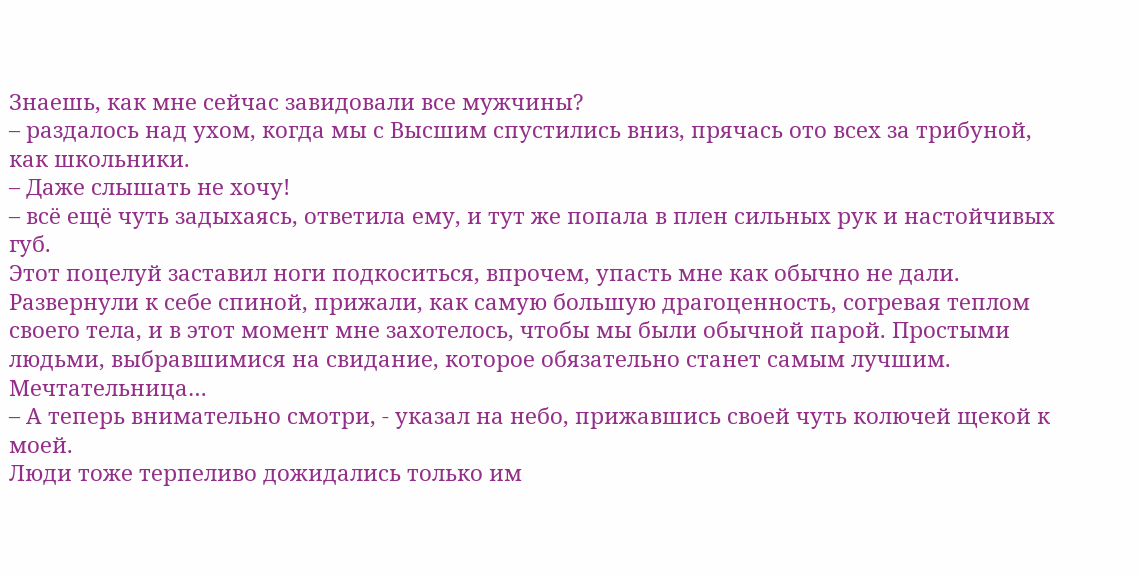Знаешь, как мне сейчас завидовали все мужчины?
– раздалось над ухом, когда мы с Высшим спустились вниз, прячась ото всех за трибуной, как школьники.
– Даже слышать не хочу!
– всё ещё чуть задыхаясь, ответила ему, и тут же попала в плен сильных рук и настойчивых губ.
Этот поцелуй заставил ноги подкоситься, впрочем, упасть мне как обычно не дали. Развернули к себе спиной, прижали, как самую большую драгоценность, согревая теплом своего тела, и в этот момент мне захотелось, чтобы мы были обычной парой. Простыми людьми, выбравшимися на свидание, которое обязательно станет самым лучшим. Мечтательница…
– А теперь внимательно смотри, - указал на небо, прижавшись своей чуть колючей щекой к моей.
Люди тоже терпеливо дожидались только им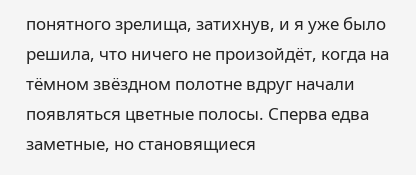понятного зрелища, затихнув, и я уже было решила, что ничего не произойдёт, когда на тёмном звёздном полотне вдруг начали появляться цветные полосы. Сперва едва заметные, но становящиеся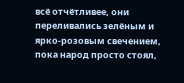всё отчётливее, они переливались зелёным и ярко-розовым свечением, пока народ просто стоял,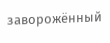заворожённый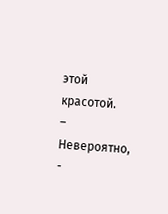этой красотой.
– Невероятно, -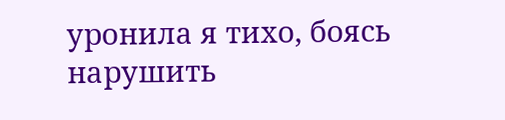уронила я тихо, боясь нарушить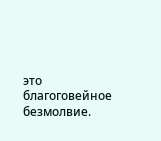это благоговейное безмолвие.